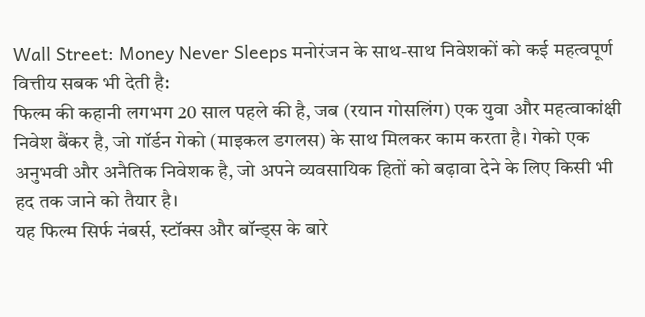Wall Street: Money Never Sleeps मनोरंजन के साथ-साथ निवेशकों को कई महत्वपूर्ण वित्तीय सबक भी देती है:
फिल्म की कहानी लगभग 20 साल पहले की है, जब (रयान गोसलिंग) एक युवा और महत्वाकांक्षी निवेश बैंकर है, जो गॉर्डन गेको (माइकल डगलस) के साथ मिलकर काम करता है। गेको एक अनुभवी और अनैतिक निवेशक है, जो अपने व्यवसायिक हितों को बढ़ावा देने के लिए किसी भी हद तक जाने को तैयार है।
यह फिल्म सिर्फ नंबर्स, स्टॉक्स और बॉन्ड्स के बारे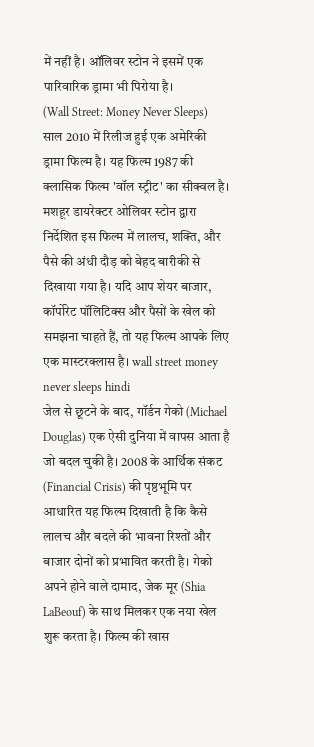में नहीं है। ऑलिवर स्टोन ने इसमें एक पारिवारिक ड्रामा भी पिरोया है।
(Wall Street: Money Never Sleeps) साल 2010 में रिलीज हुई एक अमेरिकी ड्रामा फिल्म है। यह फिल्म 1987 की क्लासिक फिल्म 'वॉल स्ट्रीट' का सीक्वल है। मशहूर डायरेक्टर ओलिवर स्टोन द्वारा निर्देशित इस फिल्म में लालच, शक्ति, और पैसे की अंधी दौड़ को बेहद बारीकी से दिखाया गया है। यदि आप शेयर बाजार, कॉर्पोरेट पॉलिटिक्स और पैसों के खेल को समझना चाहते हैं, तो यह फिल्म आपके लिए एक मास्टरक्लास है। wall street money never sleeps hindi
जेल से छूटने के बाद, गॉर्डन गेको (Michael Douglas) एक ऐसी दुनिया में वापस आता है जो बदल चुकी है। 2008 के आर्थिक संकट (Financial Crisis) की पृष्ठभूमि पर आधारित यह फिल्म दिखाती है कि कैसे लालच और बदले की भावना रिश्तों और बाजार दोनों को प्रभावित करती है। गेको अपने होने वाले दामाद, जेक मूर (Shia LaBeouf) के साथ मिलकर एक नया खेल शुरू करता है। फिल्म की खास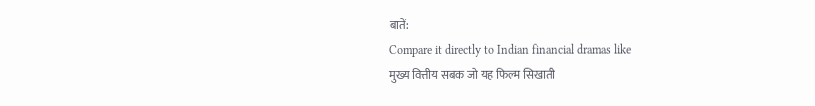बातें:
Compare it directly to Indian financial dramas like
मुख्य वित्तीय सबक जो यह फिल्म सिखाती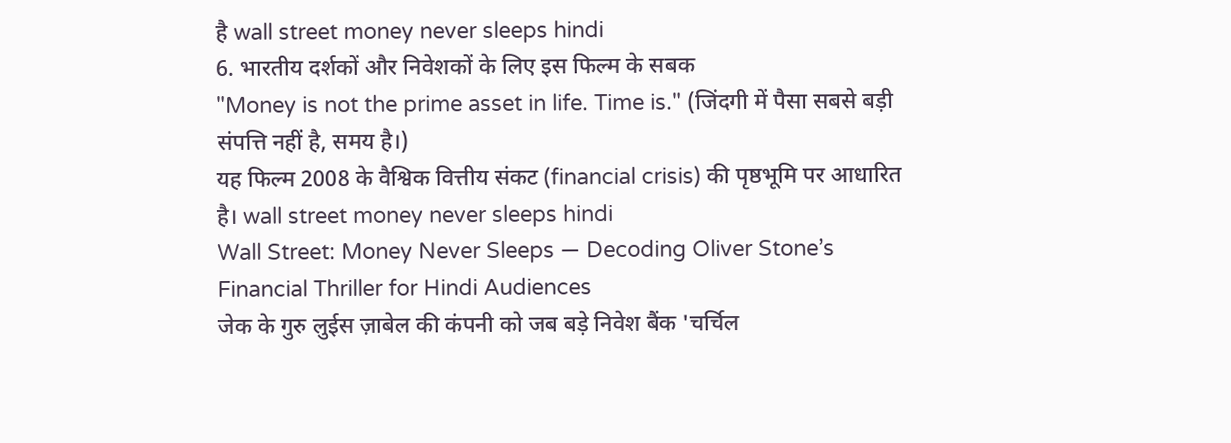है wall street money never sleeps hindi
6. भारतीय दर्शकों और निवेशकों के लिए इस फिल्म के सबक
"Money is not the prime asset in life. Time is." (जिंदगी में पैसा सबसे बड़ी संपत्ति नहीं है, समय है।)
यह फिल्म 2008 के वैश्विक वित्तीय संकट (financial crisis) की पृष्ठभूमि पर आधारित है। wall street money never sleeps hindi
Wall Street: Money Never Sleeps — Decoding Oliver Stone’s Financial Thriller for Hindi Audiences
जेक के गुरु लुईस ज़ाबेल की कंपनी को जब बड़े निवेश बैंक 'चर्चिल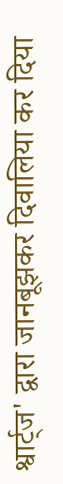श्वार्ट्ज' द्वारा जानबूझकर दिवालिया कर दिया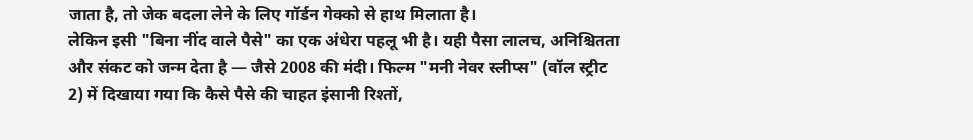जाता है, तो जेक बदला लेने के लिए गॉर्डन गेक्को से हाथ मिलाता है।
लेकिन इसी "बिना नींद वाले पैसे" का एक अंधेरा पहलू भी है। यही पैसा लालच, अनिश्चितता और संकट को जन्म देता है — जैसे 2008 की मंदी। फिल्म "मनी नेवर स्लीप्स" (वॉल स्ट्रीट 2) में दिखाया गया कि कैसे पैसे की चाहत इंसानी रिश्तों,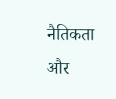नैतिकता और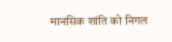मानसिक शांति को निगल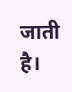जाती है।